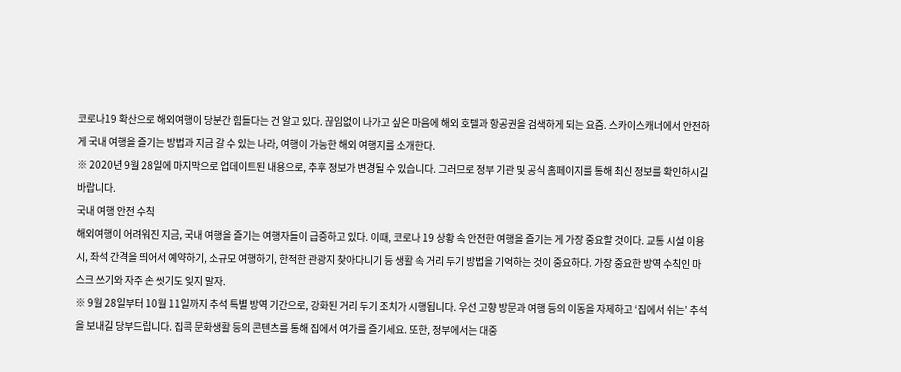코로나19 확산으로 해외여행이 당분간 힘들다는 건 알고 있다. 끊임없이 나가고 싶은 마음에 해외 호텔과 항공권을 검색하게 되는 요즘. 스카이스캐너에서 안전하게 국내 여행을 즐기는 방법과 지금 갈 수 있는 나라, 여행이 가능한 해외 여행지를 소개한다.
※ 2020년 9월 28일에 마지막으로 업데이트된 내용으로, 추후 정보가 변경될 수 있습니다. 그러므로 정부 기관 및 공식 홈페이지를 통해 최신 정보를 확인하시길 바랍니다.
국내 여행 안전 수칙
해외여행이 어려워진 지금, 국내 여행을 즐기는 여행자들이 급증하고 있다. 이때, 코로나 19 상황 속 안전한 여행을 즐기는 게 가장 중요할 것이다. 교통 시설 이용 시, 좌석 간격을 띄어서 예약하기, 소규모 여행하기, 한적한 관광지 찾아다니기 등 생활 속 거리 두기 방법을 기억하는 것이 중요하다. 가장 중요한 방역 수칙인 마스크 쓰기와 자주 손 씻기도 잊지 말자.
※ 9월 28일부터 10월 11일까지 추석 특별 방역 기간으로, 강화된 거리 두기 조치가 시행됩니다. 우선 고향 방문과 여행 등의 이동을 자제하고 ‘집에서 쉬는’ 추석을 보내길 당부드립니다. 집콕 문화생활 등의 콘텐츠를 통해 집에서 여가를 즐기세요. 또한, 정부에서는 대중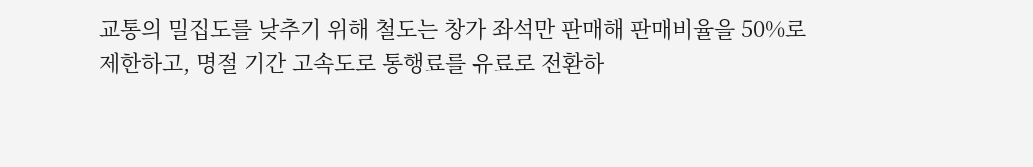교통의 밀집도를 낮추기 위해 철도는 창가 좌석만 판매해 판매비율을 50%로 제한하고, 명절 기간 고속도로 통행료를 유료로 전환하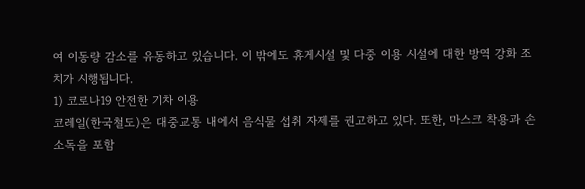여 이동량 감소를 유동하고 있습니다. 이 밖에도 휴게시설 및 다중 이용 시설에 대한 방역 강화 조치가 시행됩니다.
1) 코로나19 안전한 기차 이용
코레일(한국철도)은 대중교통 내에서 음식물 섭취 자제를 권고하고 있다. 또한, 마스크 착용과 손소독을 포함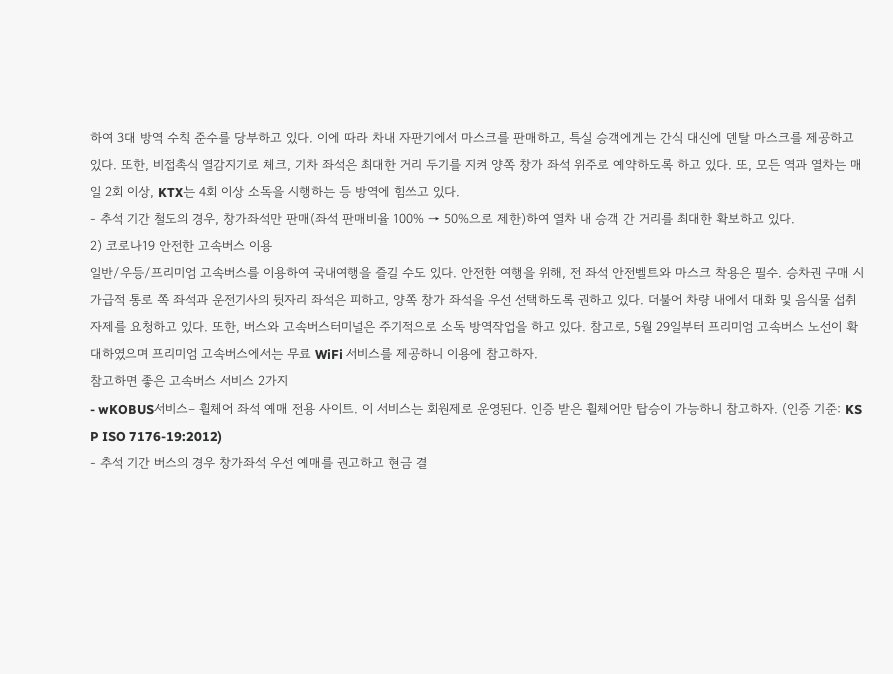하여 3대 방역 수칙 준수를 당부하고 있다. 이에 따라 차내 자판기에서 마스크를 판매하고, 특실 승객에게는 간식 대신에 덴탈 마스크를 제공하고 있다. 또한, 비접촉식 열감지기로 체크, 기차 좌석은 최대한 거리 두기를 지켜 양쪽 창가 좌석 위주로 예약하도록 하고 있다. 또, 모든 역과 열차는 매일 2회 이상, KTX는 4회 이상 소독을 시행하는 등 방역에 힘쓰고 있다.
- 추석 기간 철도의 경우, 창가좌석만 판매(좌석 판매비율 100% → 50%으로 제한)하여 열차 내 승객 간 거리를 최대한 확보하고 있다.
2) 코로나19 안전한 고속버스 이용
일반/우등/프리미엄 고속버스를 이용하여 국내여행을 즐길 수도 있다. 안전한 여행을 위해, 전 좌석 안전벨트와 마스크 착용은 필수. 승차권 구매 시 가급적 통로 쪽 좌석과 운전기사의 뒷자리 좌석은 피하고, 양쪽 창가 좌석을 우선 선택하도록 권하고 있다. 더불어 차량 내에서 대화 및 음식물 섭취 자제를 요청하고 있다. 또한, 버스와 고속버스터미널은 주기적으로 소독 방역작업을 하고 있다. 참고로, 5월 29일부터 프리미엄 고속버스 노선이 확대하였으며 프리미엄 고속버스에서는 무료 WiFi 서비스를 제공하니 이용에 참고하자.
참고하면 좋은 고속버스 서비스 2가지
- wKOBUS서비스– 휠체어 좌석 예매 전용 사이트. 이 서비스는 회원제로 운영된다. 인증 받은 휠체어만 탑승이 가능하니 참고하자. (인증 기준: KS P ISO 7176-19:2012)
- 추석 기간 버스의 경우 창가좌석 우선 예매를 권고하고 현금 결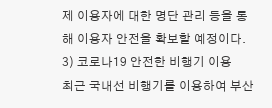제 이용자에 대한 명단 관리 등을 통해 이용자 안전을 확보할 예정이다.
3) 코로나19 안전한 비행기 이용
최근 국내선 비행기를 이용하여 부산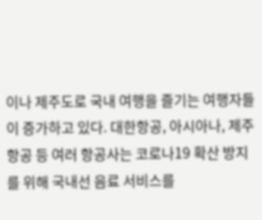이나 제주도로 국내 여행을 즐기는 여행자들이 증가하고 있다. 대한항공, 아시아나, 제주항공 등 여러 항공사는 코로나19 확산 방지를 위해 국내선 음료 서비스를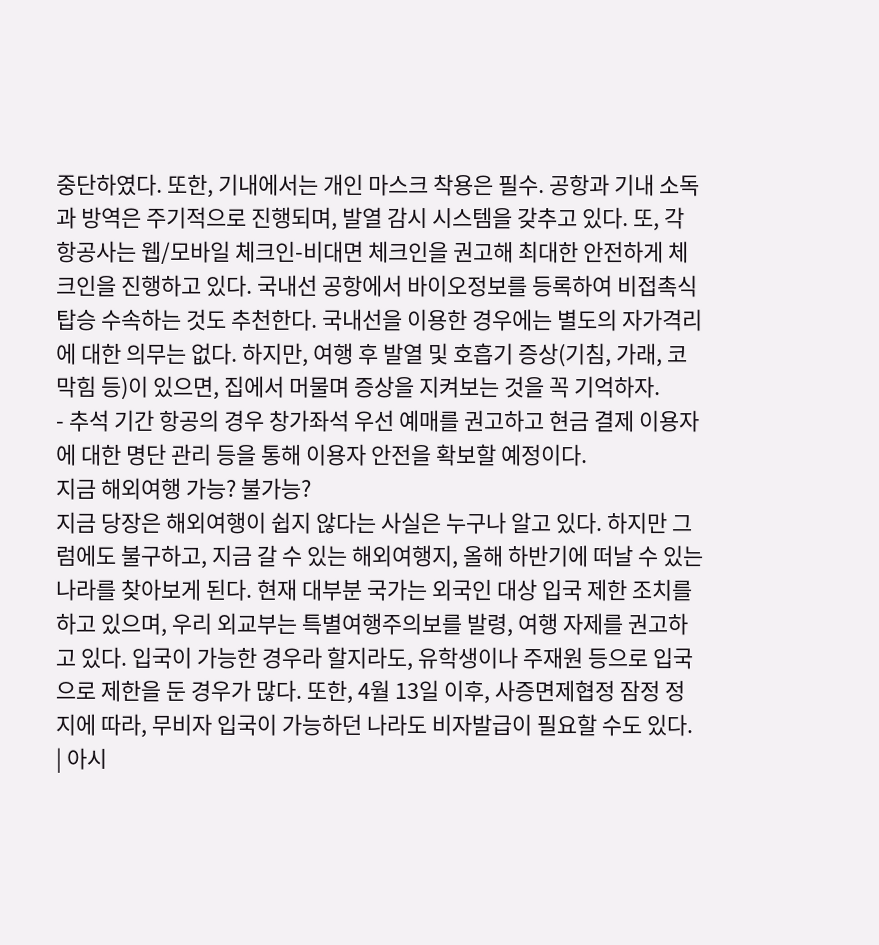중단하였다. 또한, 기내에서는 개인 마스크 착용은 필수. 공항과 기내 소독과 방역은 주기적으로 진행되며, 발열 감시 시스템을 갖추고 있다. 또, 각 항공사는 웹/모바일 체크인-비대면 체크인을 권고해 최대한 안전하게 체크인을 진행하고 있다. 국내선 공항에서 바이오정보를 등록하여 비접촉식 탑승 수속하는 것도 추천한다. 국내선을 이용한 경우에는 별도의 자가격리에 대한 의무는 없다. 하지만, 여행 후 발열 및 호흡기 증상(기침, 가래, 코막힘 등)이 있으면, 집에서 머물며 증상을 지켜보는 것을 꼭 기억하자.
- 추석 기간 항공의 경우 창가좌석 우선 예매를 권고하고 현금 결제 이용자에 대한 명단 관리 등을 통해 이용자 안전을 확보할 예정이다.
지금 해외여행 가능? 불가능?
지금 당장은 해외여행이 쉽지 않다는 사실은 누구나 알고 있다. 하지만 그럼에도 불구하고, 지금 갈 수 있는 해외여행지, 올해 하반기에 떠날 수 있는 나라를 찾아보게 된다. 현재 대부분 국가는 외국인 대상 입국 제한 조치를 하고 있으며, 우리 외교부는 특별여행주의보를 발령, 여행 자제를 권고하고 있다. 입국이 가능한 경우라 할지라도, 유학생이나 주재원 등으로 입국으로 제한을 둔 경우가 많다. 또한, 4월 13일 이후, 사증면제협정 잠정 정지에 따라, 무비자 입국이 가능하던 나라도 비자발급이 필요할 수도 있다.
| 아시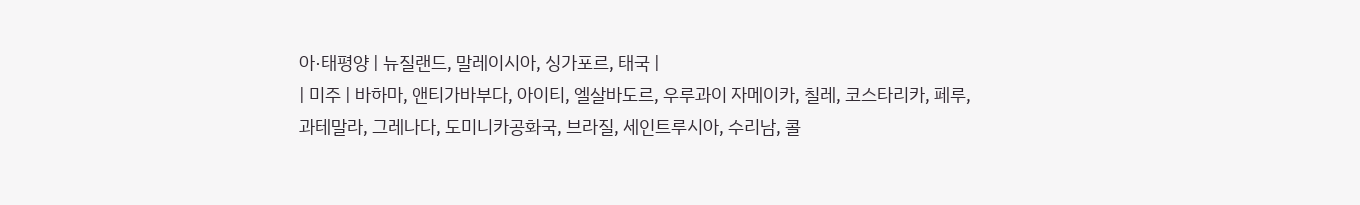아·태평양 | 뉴질랜드, 말레이시아, 싱가포르, 태국 |
| 미주 | 바하마, 앤티가바부다, 아이티, 엘살바도르, 우루과이 자메이카, 칠레, 코스타리카, 페루, 과테말라, 그레나다, 도미니카공화국, 브라질, 세인트루시아, 수리남, 콜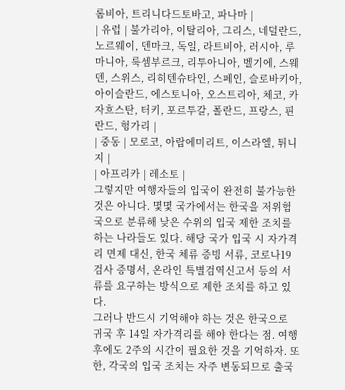롬비아, 트리니다드토바고, 파나마 |
| 유럽 | 불가리아, 이탈리아, 그리스, 네덜란드, 노르웨이, 덴마크, 독일, 라트비아, 러시아, 루마니아, 룩셈부르크, 리투아니아, 벨기에, 스웨덴, 스위스, 리히텐슈타인, 스페인, 슬로바키아, 아이슬란드, 에스토니아, 오스트리아, 체코, 카자흐스탄, 터키, 포르투갈, 폴란드, 프랑스, 핀란드, 헝가리 |
| 중동 | 모로코, 아랍에미리트, 이스라엘, 튀니지 |
| 아프리카 | 레소토 |
그렇지만 여행자들의 입국이 완전히 불가능한 것은 아니다. 몇몇 국가에서는 한국을 저위험국으로 분류해 낮은 수위의 입국 제한 조치를 하는 나라들도 있다. 해당 국가 입국 시 자가격리 면제 대신, 한국 체류 증빙 서류, 코로나19 검사 증명서, 온라인 특별검역신고서 등의 서류를 요구하는 방식으로 제한 조치를 하고 있다.
그러나 반드시 기억해야 하는 것은 한국으로 귀국 후 14일 자가격리를 해야 한다는 점. 여행 후에도 2주의 시간이 필요한 것을 기억하자. 또한, 각국의 입국 조치는 자주 변동되므로 출국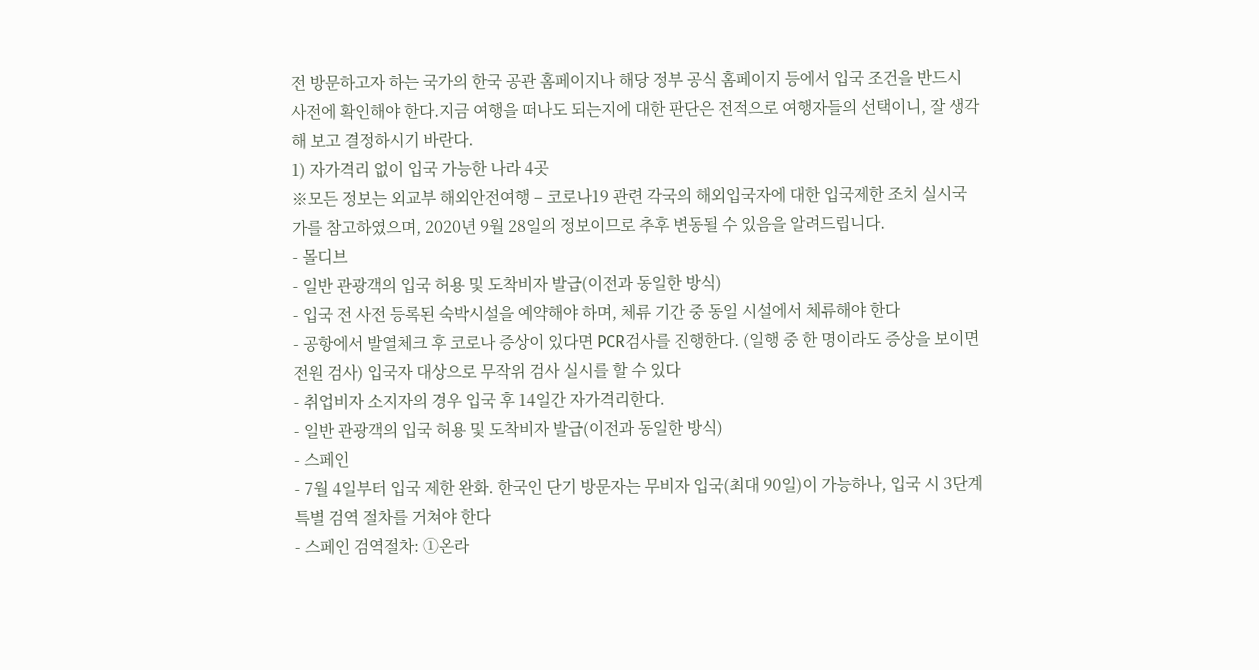전 방문하고자 하는 국가의 한국 공관 홈페이지나 해당 정부 공식 홈페이지 등에서 입국 조건을 반드시 사전에 확인해야 한다.지금 여행을 떠나도 되는지에 대한 판단은 전적으로 여행자들의 선택이니, 잘 생각해 보고 결정하시기 바란다.
1) 자가격리 없이 입국 가능한 나라 4곳
※모든 정보는 외교부 해외안전여행 – 코로나19 관련 각국의 해외입국자에 대한 입국제한 조치 실시국가를 참고하였으며, 2020년 9월 28일의 정보이므로 추후 변동될 수 있음을 알려드립니다.
- 몰디브
- 일반 관광객의 입국 허용 및 도착비자 발급(이전과 동일한 방식)
- 입국 전 사전 등록된 숙박시설을 예약해야 하며, 체류 기간 중 동일 시설에서 체류해야 한다
- 공항에서 발열체크 후 코로나 증상이 있다면 PCR검사를 진행한다. (일행 중 한 명이라도 증상을 보이면 전원 검사) 입국자 대상으로 무작위 검사 실시를 할 수 있다
- 취업비자 소지자의 경우 입국 후 14일간 자가격리한다.
- 일반 관광객의 입국 허용 및 도착비자 발급(이전과 동일한 방식)
- 스페인
- 7월 4일부터 입국 제한 완화. 한국인 단기 방문자는 무비자 입국(최대 90일)이 가능하나, 입국 시 3단계 특별 검역 절차를 거쳐야 한다
- 스페인 검역절차: ①온라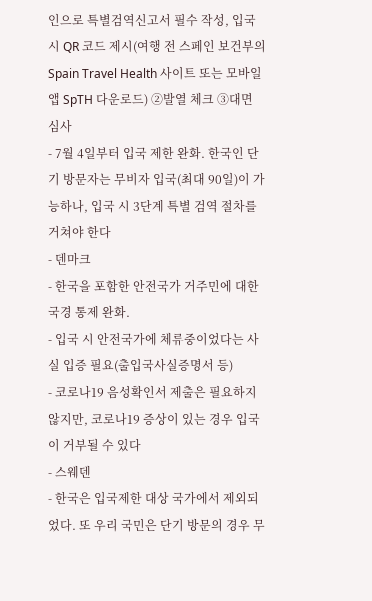인으로 특별검역신고서 필수 작성, 입국 시 QR 코드 제시(여행 전 스페인 보건부의 Spain Travel Health 사이트 또는 모바일앱 SpTH 다운로드) ②발열 체크 ③대면 심사
- 7월 4일부터 입국 제한 완화. 한국인 단기 방문자는 무비자 입국(최대 90일)이 가능하나, 입국 시 3단계 특별 검역 절차를 거쳐야 한다
- 덴마크
- 한국을 포함한 안전국가 거주민에 대한 국경 통제 완화.
- 입국 시 안전국가에 체류중이었다는 사실 입증 필요(출입국사실증명서 등)
- 코로나19 음성확인서 제출은 필요하지 않지만, 코로나19 증상이 있는 경우 입국이 거부될 수 있다
- 스웨덴
- 한국은 입국제한 대상 국가에서 제외되었다. 또 우리 국민은 단기 방문의 경우 무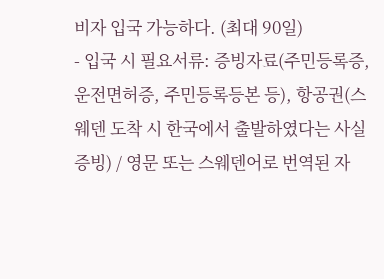비자 입국 가능하다. (최대 90일)
- 입국 시 필요서류: 증빙자료(주민등록증, 운전면허증, 주민등록등본 등), 항공권(스웨덴 도착 시 한국에서 출발하였다는 사실 증빙) / 영문 또는 스웨덴어로 번역된 자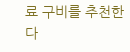료 구비를 추천한다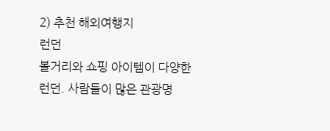2) 추천 해외여행지
런던
볼거리와 쇼핑 아이템이 다양한 런던. 사람들이 많은 관광명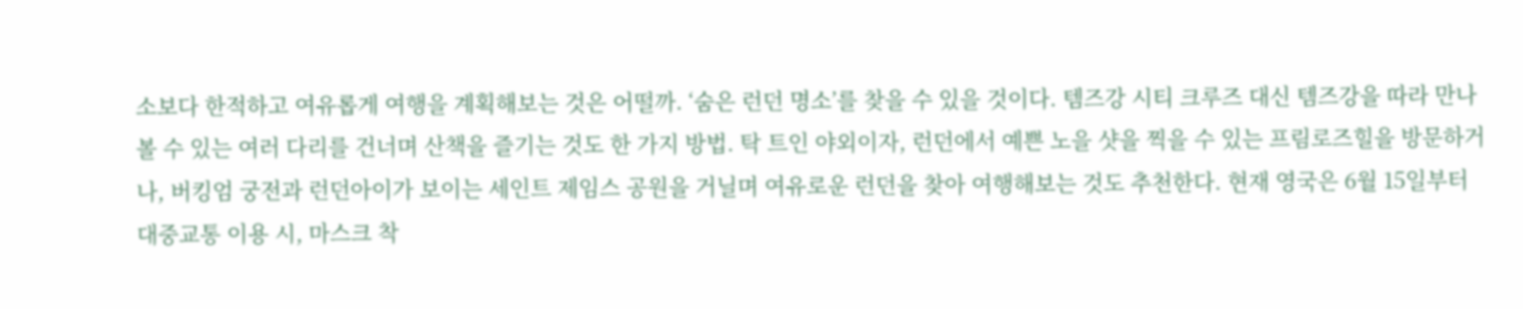소보다 한적하고 여유롭게 여행을 계획해보는 것은 어떨까. ‘숨은 런던 명소’를 찾을 수 있을 것이다. 템즈강 시티 크루즈 대신 템즈강을 따라 만나 볼 수 있는 여러 다리를 건너며 산책을 즐기는 것도 한 가지 방법. 탁 트인 야외이자, 런던에서 예쁜 노을 샷을 찍을 수 있는 프림로즈힐을 방문하거나, 버킹엄 궁전과 런던아이가 보이는 세인트 제임스 공원을 거닐며 여유로운 런던을 찾아 여행해보는 것도 추천한다. 현재 영국은 6월 15일부터 대중교통 이용 시, 마스크 착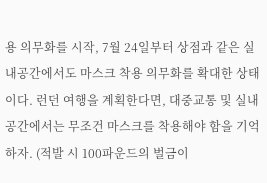용 의무화를 시작, 7월 24일부터 상점과 같은 실내공간에서도 마스크 착용 의무화를 확대한 상태이다. 런던 여행을 계획한다면, 대중교통 및 실내 공간에서는 무조건 마스크를 착용해야 함을 기억하자. (적발 시 100파운드의 벌금이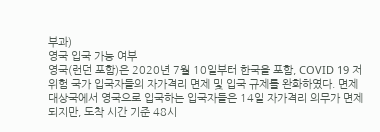부과)
영국 입국 가능 여부
영국(런던 포함)은 2020년 7월 10일부터 한국을 포함, COVID 19 저위험 국가 입국자들의 자가격리 면제 및 입국 규제를 완화하였다. 면제대상국에서 영국으로 입국하는 입국자들은 14일 자가격리 의무가 면제되지만, 도착 시간 기준 48시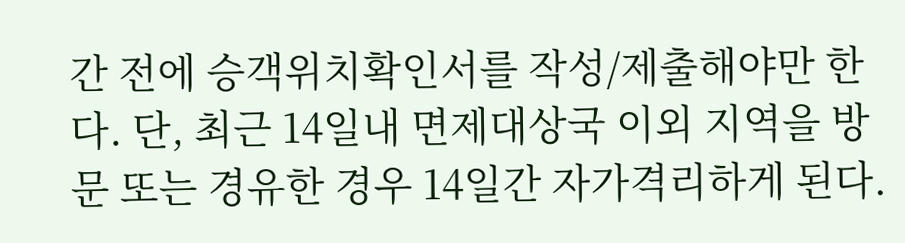간 전에 승객위치확인서를 작성/제출해야만 한다. 단, 최근 14일내 면제대상국 이외 지역을 방문 또는 경유한 경우 14일간 자가격리하게 된다.